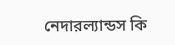নেদারল্যান্ডস কি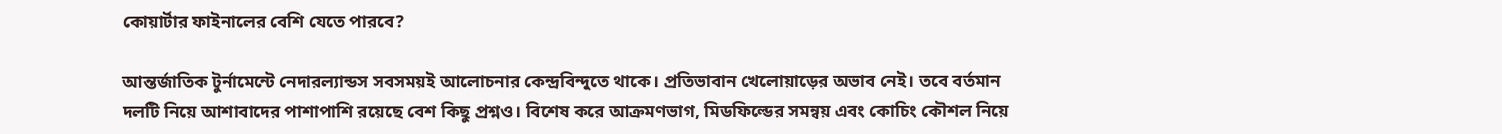কোয়ার্টার ফাইনালের বেশি যেতে পারবে?

আন্তর্জাতিক টুর্নামেন্টে নেদারল্যান্ডস সবসময়ই আলোচনার কেন্দ্রবিন্দুতে থাকে। প্রতিভাবান খেলোয়াড়ের অভাব নেই। তবে বর্তমান দলটি নিয়ে আশাবাদের পাশাপাশি রয়েছে বেশ কিছু প্রশ্নও। বিশেষ করে আক্রমণভাগ, মিডফিল্ডের সমন্বয় এবং কোচিং কৌশল নিয়ে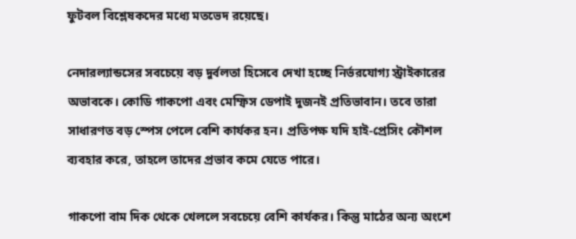ফুটবল বিশ্লেষকদের মধ্যে মতভেদ রয়েছে।

নেদারল্যান্ডসের সবচেয়ে বড় দুর্বলতা হিসেবে দেখা হচ্ছে নির্ভরযোগ্য স্ট্রাইকারের অভাবকে। কোডি গাকপো এবং মেম্ফিস ডেপাই দুজনই প্রতিভাবান। তবে তারা সাধারণত বড় স্পেস পেলে বেশি কার্যকর হন। প্রতিপক্ষ যদি হাই-প্রেসিং কৌশল ব্যবহার করে, তাহলে তাদের প্রভাব কমে যেতে পারে।

গাকপো বাম দিক থেকে খেললে সবচেয়ে বেশি কার্যকর। কিন্তু মাঠের অন্য অংশে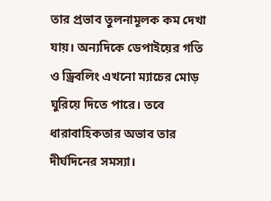তার প্রভাব তুলনামূলক কম দেখা যায়। অন্যদিকে ডেপাইয়ের গতি ও ড্রিবলিং এখনো ম্যাচের মোড় ঘুরিয়ে দিতে পারে। তবে ধারাবাহিকতার অভাব তার দীর্ঘদিনের সমস্যা।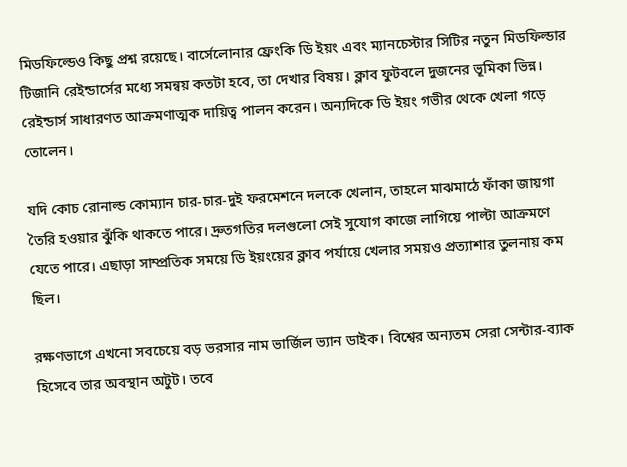মিডফিল্ডেও কিছু প্রশ্ন রয়েছে। বার্সেলোনার ফ্রেংকি ডি ইয়ং এবং ম্যানচেস্টার সিটির নতুন মিডফিল্ডার টিজানি রেইন্ডার্সের মধ্যে সমন্বয় কতটা হবে, তা দেখার বিষয়। ক্লাব ফুটবলে দুজনের ভূমিকা ভিন্ন। রেইন্ডার্স সাধারণত আক্রমণাত্মক দায়িত্ব পালন করেন। অন্যদিকে ডি ইয়ং গভীর থেকে খেলা গড়ে তোলেন।

যদি কোচ রোনাল্ড কোম্যান চার-চার-দুই ফরমেশনে দলকে খেলান, তাহলে মাঝমাঠে ফাঁকা জায়গা তৈরি হওয়ার ঝুঁকি থাকতে পারে। দ্রুতগতির দলগুলো সেই সুযোগ কাজে লাগিয়ে পাল্টা আক্রমণে যেতে পারে। এছাড়া সাম্প্রতিক সময়ে ডি ইয়ংয়ের ক্লাব পর্যায়ে খেলার সময়ও প্রত্যাশার তুলনায় কম ছিল।

রক্ষণভাগে এখনো সবচেয়ে বড় ভরসার নাম ভার্জিল ভ্যান ডাইক। বিশ্বের অন্যতম সেরা সেন্টার-ব্যাক হিসেবে তার অবস্থান অটুট। তবে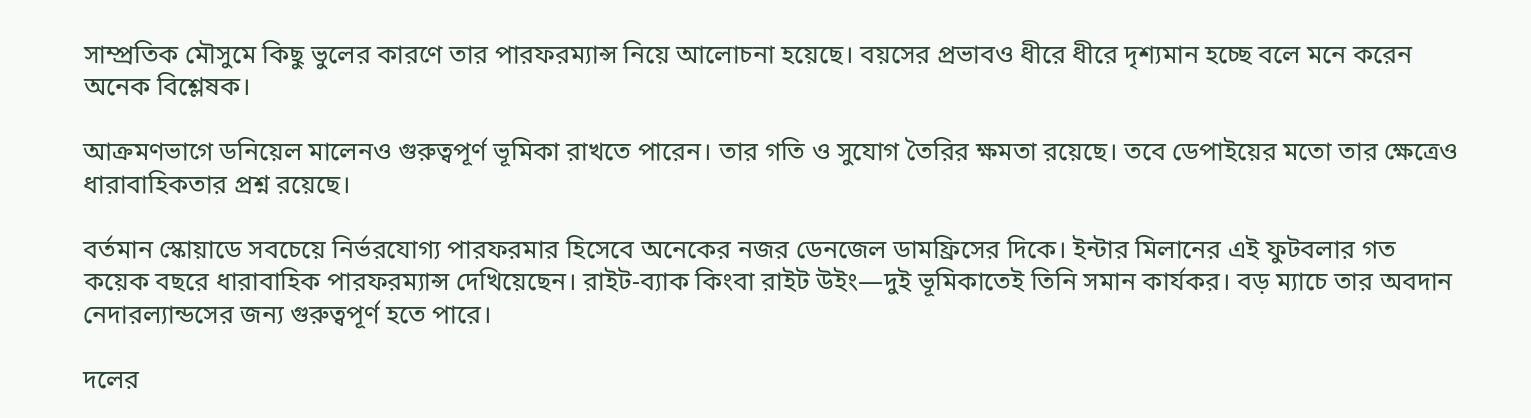সাম্প্রতিক মৌসুমে কিছু ভুলের কারণে তার পারফরম্যান্স নিয়ে আলোচনা হয়েছে। বয়সের প্রভাবও ধীরে ধীরে দৃশ্যমান হচ্ছে বলে মনে করেন অনেক বিশ্লেষক।

আক্রমণভাগে ডনিয়েল মালেনও গুরুত্বপূর্ণ ভূমিকা রাখতে পারেন। তার গতি ও সুযোগ তৈরির ক্ষমতা রয়েছে। তবে ডেপাইয়ের মতো তার ক্ষেত্রেও ধারাবাহিকতার প্রশ্ন রয়েছে।

বর্তমান স্কোয়াডে সবচেয়ে নির্ভরযোগ্য পারফরমার হিসেবে অনেকের নজর ডেনজেল ডামফ্রিসের দিকে। ইন্টার মিলানের এই ফুটবলার গত কয়েক বছরে ধারাবাহিক পারফরম্যান্স দেখিয়েছেন। রাইট-ব্যাক কিংবা রাইট উইং—দুই ভূমিকাতেই তিনি সমান কার্যকর। বড় ম্যাচে তার অবদান নেদারল্যান্ডসের জন্য গুরুত্বপূর্ণ হতে পারে।

দলের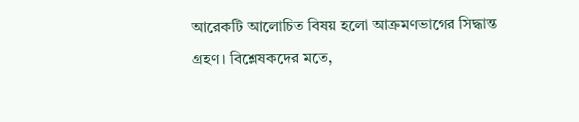আরেকটি আলোচিত বিষয় হলো আক্রমণভাগের সিদ্ধান্ত গ্রহণ। বিশ্লেষকদের মতে,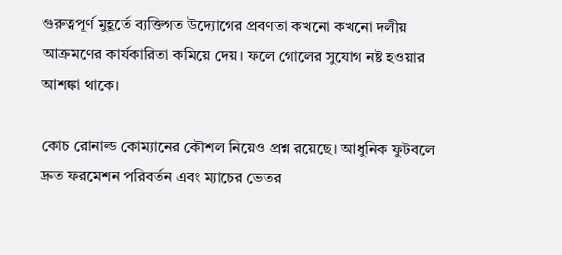গুরুত্বপূর্ণ মুহূর্তে ব্যক্তিগত উদ্যোগের প্রবণতা কখনো কখনো দলীয় আক্রমণের কার্যকারিতা কমিয়ে দেয়। ফলে গোলের সুযোগ নষ্ট হওয়ার আশঙ্কা থাকে।

কোচ রোনাল্ড কোম্যানের কৌশল নিয়েও প্রশ্ন রয়েছে। আধুনিক ফুটবলে দ্রুত ফরমেশন পরিবর্তন এবং ম্যাচের ভেতর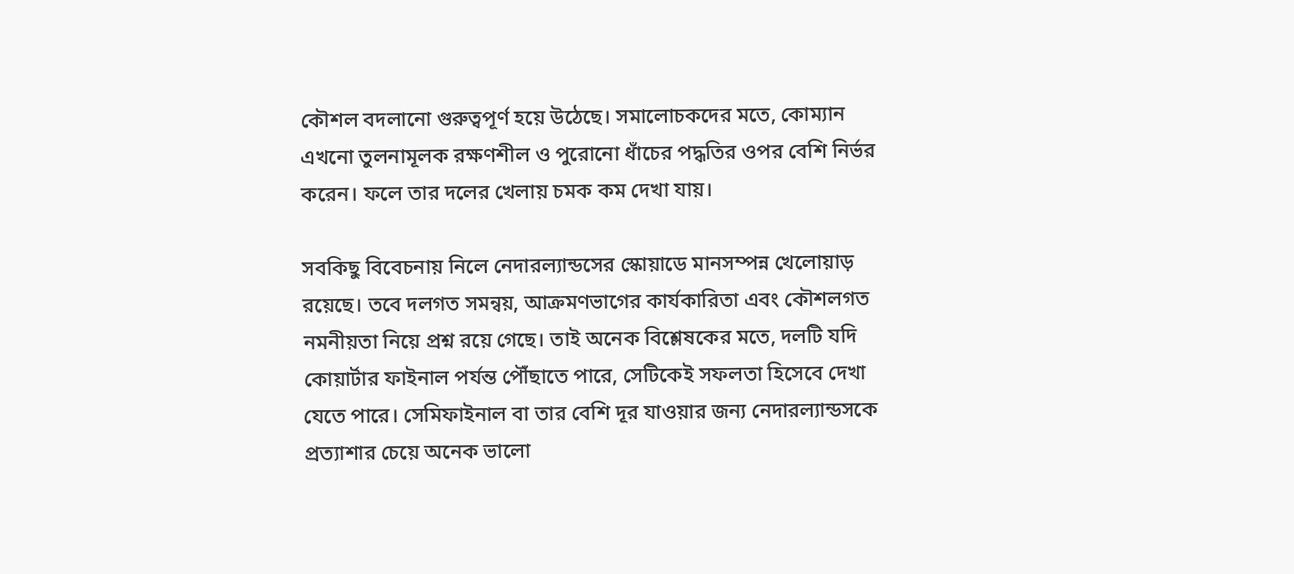কৌশল বদলানো গুরুত্বপূর্ণ হয়ে উঠেছে। সমালোচকদের মতে, কোম্যান এখনো তুলনামূলক রক্ষণশীল ও পুরোনো ধাঁচের পদ্ধতির ওপর বেশি নির্ভর করেন। ফলে তার দলের খেলায় চমক কম দেখা যায়।

সবকিছু বিবেচনায় নিলে নেদারল্যান্ডসের স্কোয়াডে মানসম্পন্ন খেলোয়াড় রয়েছে। তবে দলগত সমন্বয়, আক্রমণভাগের কার্যকারিতা এবং কৌশলগত নমনীয়তা নিয়ে প্রশ্ন রয়ে গেছে। তাই অনেক বিশ্লেষকের মতে, দলটি যদি কোয়ার্টার ফাইনাল পর্যন্ত পৌঁছাতে পারে, সেটিকেই সফলতা হিসেবে দেখা যেতে পারে। সেমিফাইনাল বা তার বেশি দূর যাওয়ার জন্য নেদারল্যান্ডসকে প্রত্যাশার চেয়ে অনেক ভালো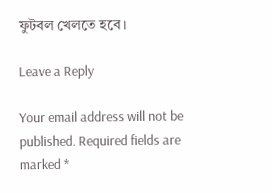ফুটবল খেলতে হবে।

Leave a Reply

Your email address will not be published. Required fields are marked *